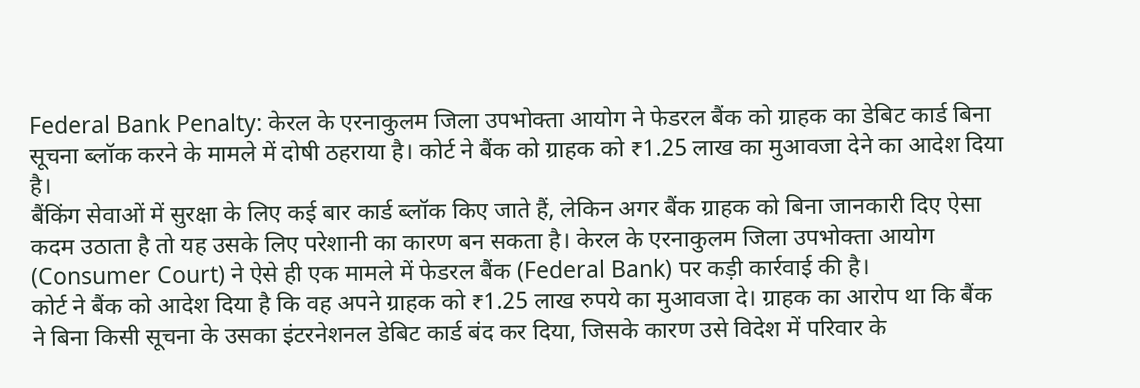Federal Bank Penalty: केरल के एरनाकुलम जिला उपभोक्ता आयोग ने फेडरल बैंक को ग्राहक का डेबिट कार्ड बिना सूचना ब्लॉक करने के मामले में दोषी ठहराया है। कोर्ट ने बैंक को ग्राहक को ₹1.25 लाख का मुआवजा देने का आदेश दिया है।
बैंकिंग सेवाओं में सुरक्षा के लिए कई बार कार्ड ब्लॉक किए जाते हैं, लेकिन अगर बैंक ग्राहक को बिना जानकारी दिए ऐसा कदम उठाता है तो यह उसके लिए परेशानी का कारण बन सकता है। केरल के एरनाकुलम जिला उपभोक्ता आयोग (Consumer Court) ने ऐसे ही एक मामले में फेडरल बैंक (Federal Bank) पर कड़ी कार्रवाई की है।
कोर्ट ने बैंक को आदेश दिया है कि वह अपने ग्राहक को ₹1.25 लाख रुपये का मुआवजा दे। ग्राहक का आरोप था कि बैंक ने बिना किसी सूचना के उसका इंटरनेशनल डेबिट कार्ड बंद कर दिया, जिसके कारण उसे विदेश में परिवार के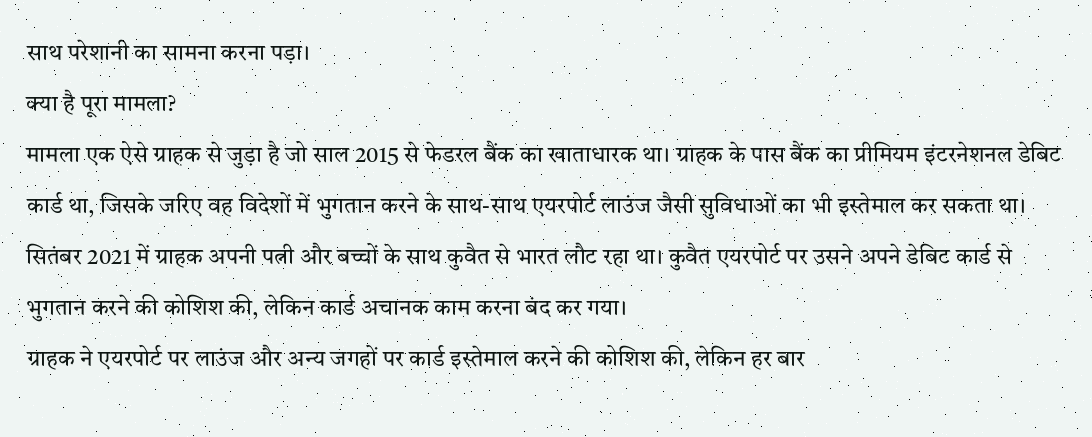साथ परेशानी का सामना करना पड़ा।
क्या है पूरा मामला?
मामला एक ऐसे ग्राहक से जुड़ा है जो साल 2015 से फेडरल बैंक का खाताधारक था। ग्राहक के पास बैंक का प्रीमियम इंटरनेशनल डेबिट कार्ड था, जिसके जरिए वह विदेशों में भुगतान करने के साथ-साथ एयरपोर्ट लाउंज जैसी सुविधाओं का भी इस्तेमाल कर सकता था।
सितंबर 2021 में ग्राहक अपनी पत्नी और बच्चों के साथ कुवैत से भारत लौट रहा था। कुवैत एयरपोर्ट पर उसने अपने डेबिट कार्ड से भुगतान करने की कोशिश की, लेकिन कार्ड अचानक काम करना बंद कर गया।
ग्राहक ने एयरपोर्ट पर लाउंज और अन्य जगहों पर कार्ड इस्तेमाल करने की कोशिश की, लेकिन हर बार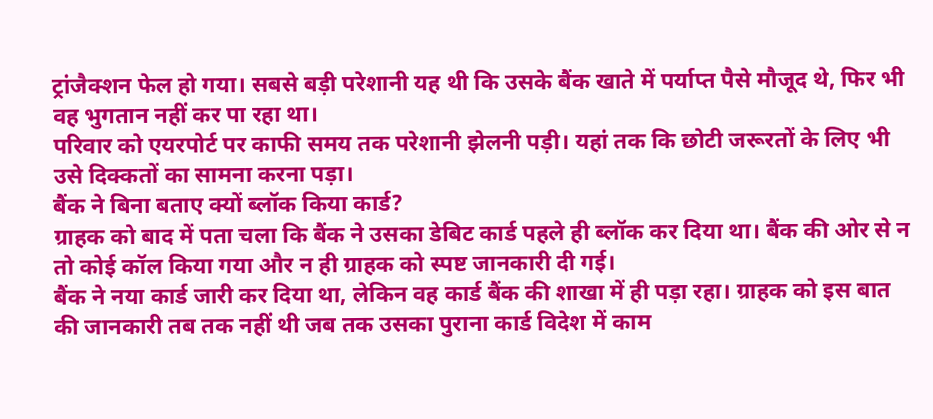ट्रांजैक्शन फेल हो गया। सबसे बड़ी परेशानी यह थी कि उसके बैंक खाते में पर्याप्त पैसे मौजूद थे, फिर भी वह भुगतान नहीं कर पा रहा था।
परिवार को एयरपोर्ट पर काफी समय तक परेशानी झेलनी पड़ी। यहां तक कि छोटी जरूरतों के लिए भी उसे दिक्कतों का सामना करना पड़ा।
बैंक ने बिना बताए क्यों ब्लॉक किया कार्ड?
ग्राहक को बाद में पता चला कि बैंक ने उसका डेबिट कार्ड पहले ही ब्लॉक कर दिया था। बैंक की ओर से न तो कोई कॉल किया गया और न ही ग्राहक को स्पष्ट जानकारी दी गई।
बैंक ने नया कार्ड जारी कर दिया था, लेकिन वह कार्ड बैंक की शाखा में ही पड़ा रहा। ग्राहक को इस बात की जानकारी तब तक नहीं थी जब तक उसका पुराना कार्ड विदेश में काम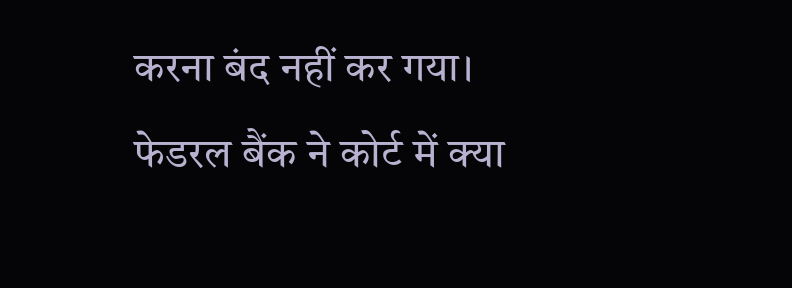करना बंद नहीं कर गया।
फेडरल बैंक ने कोर्ट में क्या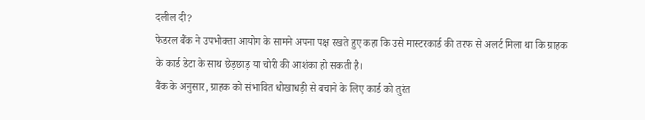दलील दी?
फेडरल बैंक ने उपभोक्ता आयोग के सामने अपना पक्ष रखते हुए कहा कि उसे मास्टरकार्ड की तरफ से अलर्ट मिला था कि ग्राहक के कार्ड डेटा के साथ छेड़छाड़ या चोरी की आशंका हो सकती है।
बैंक के अनुसार, ग्राहक को संभावित धोखाधड़ी से बचाने के लिए कार्ड को तुरंत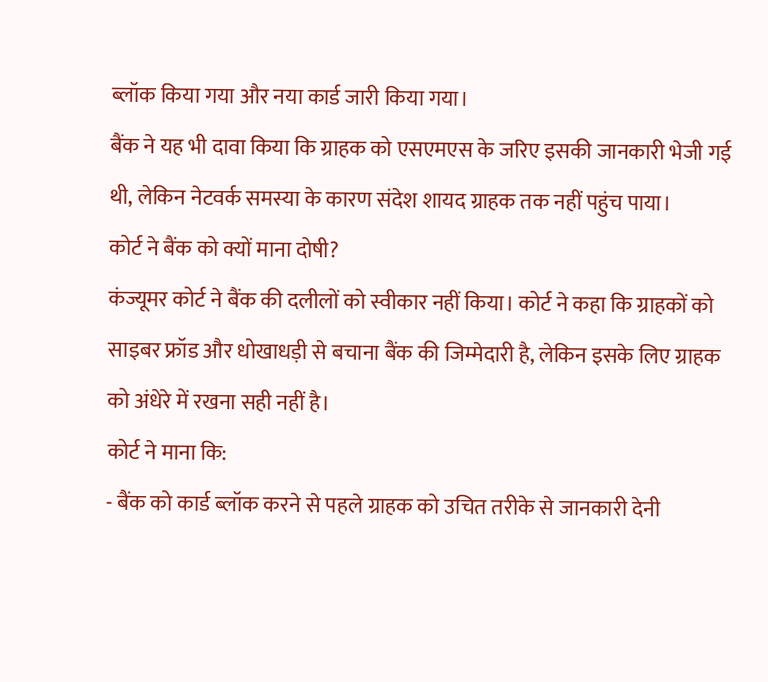ब्लॉक किया गया और नया कार्ड जारी किया गया।
बैंक ने यह भी दावा किया कि ग्राहक को एसएमएस के जरिए इसकी जानकारी भेजी गई थी, लेकिन नेटवर्क समस्या के कारण संदेश शायद ग्राहक तक नहीं पहुंच पाया।
कोर्ट ने बैंक को क्यों माना दोषी?
कंज्यूमर कोर्ट ने बैंक की दलीलों को स्वीकार नहीं किया। कोर्ट ने कहा कि ग्राहकों को साइबर फ्रॉड और धोखाधड़ी से बचाना बैंक की जिम्मेदारी है, लेकिन इसके लिए ग्राहक को अंधेरे में रखना सही नहीं है।
कोर्ट ने माना कि:
- बैंक को कार्ड ब्लॉक करने से पहले ग्राहक को उचित तरीके से जानकारी देनी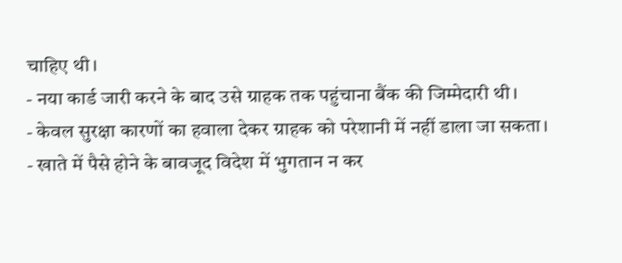चाहिए थी।
- नया कार्ड जारी करने के बाद उसे ग्राहक तक पहुंचाना बैंक की जिम्मेदारी थी।
- केवल सुरक्षा कारणों का हवाला देकर ग्राहक को परेशानी में नहीं डाला जा सकता।
- खाते में पैसे होने के बावजूद विदेश में भुगतान न कर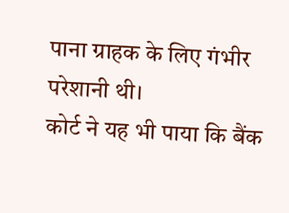पाना ग्राहक के लिए गंभीर परेशानी थी।
कोर्ट ने यह भी पाया कि बैंक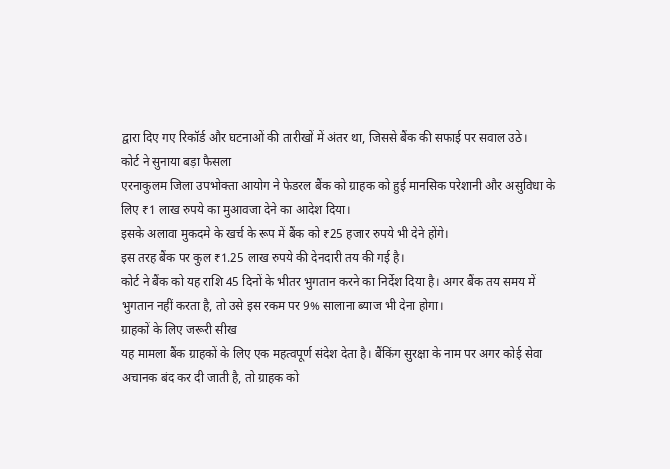द्वारा दिए गए रिकॉर्ड और घटनाओं की तारीखों में अंतर था, जिससे बैंक की सफाई पर सवाल उठे।
कोर्ट ने सुनाया बड़ा फैसला
एरनाकुलम जिला उपभोक्ता आयोग ने फेडरल बैंक को ग्राहक को हुई मानसिक परेशानी और असुविधा के लिए ₹1 लाख रुपये का मुआवजा देने का आदेश दिया।
इसके अलावा मुकदमे के खर्च के रूप में बैंक को ₹25 हजार रुपये भी देने होंगे।
इस तरह बैंक पर कुल ₹1.25 लाख रुपये की देनदारी तय की गई है।
कोर्ट ने बैंक को यह राशि 45 दिनों के भीतर भुगतान करने का निर्देश दिया है। अगर बैंक तय समय में भुगतान नहीं करता है, तो उसे इस रकम पर 9% सालाना ब्याज भी देना होगा।
ग्राहकों के लिए जरूरी सीख
यह मामला बैंक ग्राहकों के लिए एक महत्वपूर्ण संदेश देता है। बैंकिंग सुरक्षा के नाम पर अगर कोई सेवा अचानक बंद कर दी जाती है, तो ग्राहक को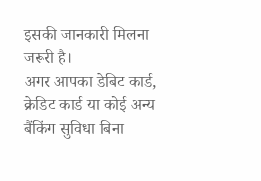इसकी जानकारी मिलना जरूरी है।
अगर आपका डेबिट कार्ड, क्रेडिट कार्ड या कोई अन्य बैंकिंग सुविधा बिना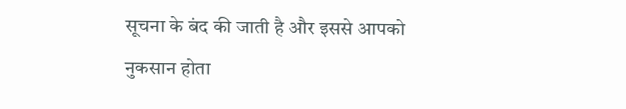सूचना के बंद की जाती है और इससे आपको नुकसान होता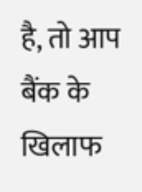है, तो आप बैंक के खिलाफ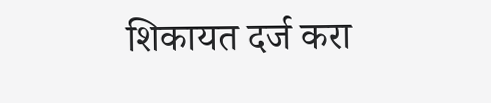शिकायत दर्ज करा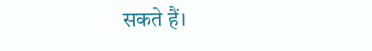सकते हैं।